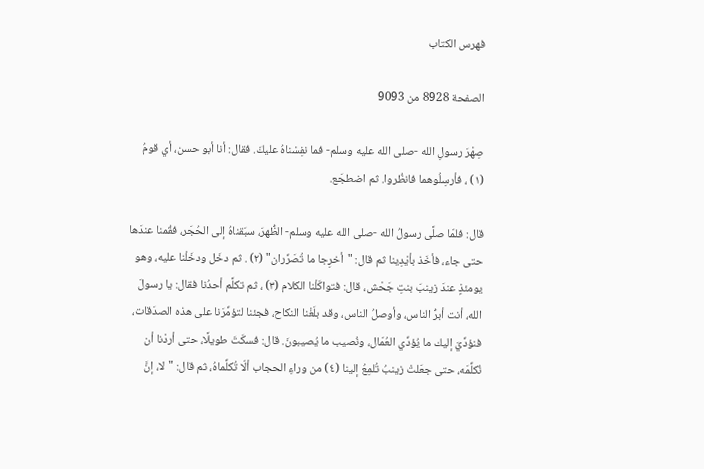فهرس الكتاب

الصفحة 8928 من 9093

صِهْرَ رسولِ الله -صلى الله عليه وسلم- فما نفِسْناهُ عليكَ. فقال: أنا أبو حسن، أي قومُ (١) ، فأرسِلُوهما فانظُروا. ثم اضطجَع.

قال: فلمّا صلَّى رسولُ الله -صلى الله عليه وسلم- الظُّهرَ، سبَقناهُ إلى الحُجَر، فقُمنا عندَها حتى جاء، فأخَذ بأيْدِينا ثم قال: "أخرِجا ما تُصَرِّران" (٢) . ثم دخَل ودخَلْنا عليه، وهو يومئذٍ عندَ زينبَ بنتِ جَحْش، قال: فتواكَلْنا الكلام (٣) ، ثم تكلَّم أحدُنا فقال: يا رسولَ الله، أنت أبرُّ الناس، وأوصلُ الناس، وقد بلَغْنا النكاح، فجئنا لتؤمِّرَنا على هذه الصدَقات، فنؤدِّيَ إليك ما يُؤدِّي العُمّال، ونُصيب ما يُصيبونَ. قال: فسكَتَ طويلًا، حتى أردْنا أن نُكلِّمَه، حتى جعَلتْ زينبُ تُلمِعُ إلينا (٤) من وراءِ الحجاب ألّا تُكلِّماهُ، ثم قال: "لا، إنَّ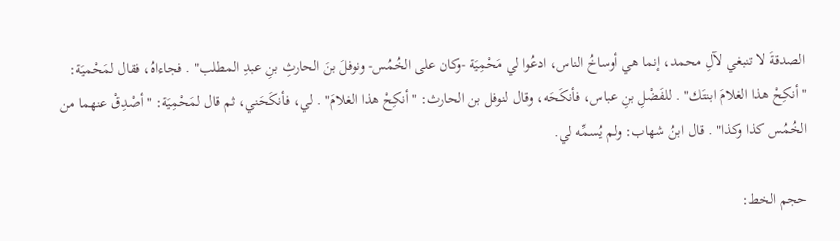الصدقةَ لا تنبغي لآلِ محمد، إنما هي أوساخُ الناس، ادعُوا لي مَحْمِيَة -وكان على الخُمُس- ونوفلَ بنَ الحارثِ بنِ عبدِ المطلب" . فجاءاهُ، فقال لمَحْميَة: "أنكِحْ هذا الغلامَ ابنتَك" . للفَضْلِ بنِ عباس، فأنكَحَه، وقال لنوفل بن الحارث: "أنكِحْ هذا الغلامَ" . لي، فأنكَحَني، ثم قال لمَحْمِيَة: "أصْدِقْ عنهما من الخُمُس كذا وكذا" . قال ابنُ شهاب: ولم يُسمِّه لي.

حجم الخط: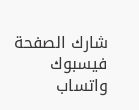شارك الصفحة
فيسبوك واتساب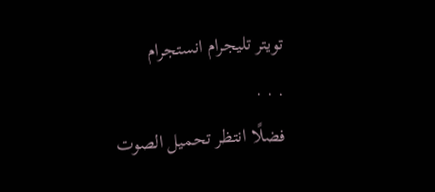تويتر تليجرام انستجرام
. . .
فضلًا انتظر تحميل الصوت